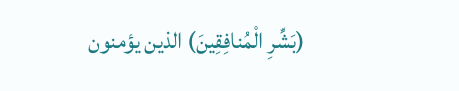(بَشِّرِ الْمُنافِقِينَ) الذين يؤمنون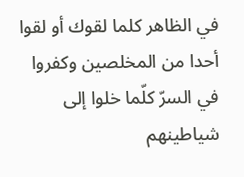في الظاهر كلما لقوك أو لقوا أحدا من المخلصين وكفروا في السرّ كلّما خلوا إلى شياطينهم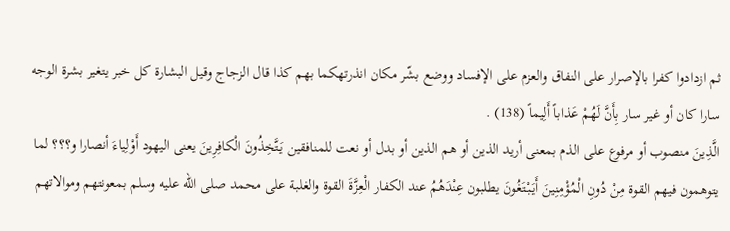ثم ازدادوا كفرا بالإصرار على النفاق والعزم على الإفساد ووضع بشّر مكان انذرتهكما بهم كذا قال الزجاج وقيل البشارة كل خبر يتغير بشرة الوجه سارا كان أو غير سار بِأَنَّ لَهُمْ عَذاباً أَلِيماً (138) .
الَّذِينَ منصوب أو مرفوع على الذم بمعنى أريد الذين أو هم الذين أو بدل أو نعت للمنافقين يَتَّخِذُونَ الْكافِرِينَ يعنى اليهود أَوْلِياءَ أنصارا و؟؟؟ لما يتوهمون فيهم القوة مِنْ دُونِ الْمُؤْمِنِينَ أَيَبْتَغُونَ يطلبون عِنْدَهُمُ عند الكفار الْعِزَّةَ القوة والغلبة على محمد صلى الله عليه وسلم بمعونتهم وموالاتهم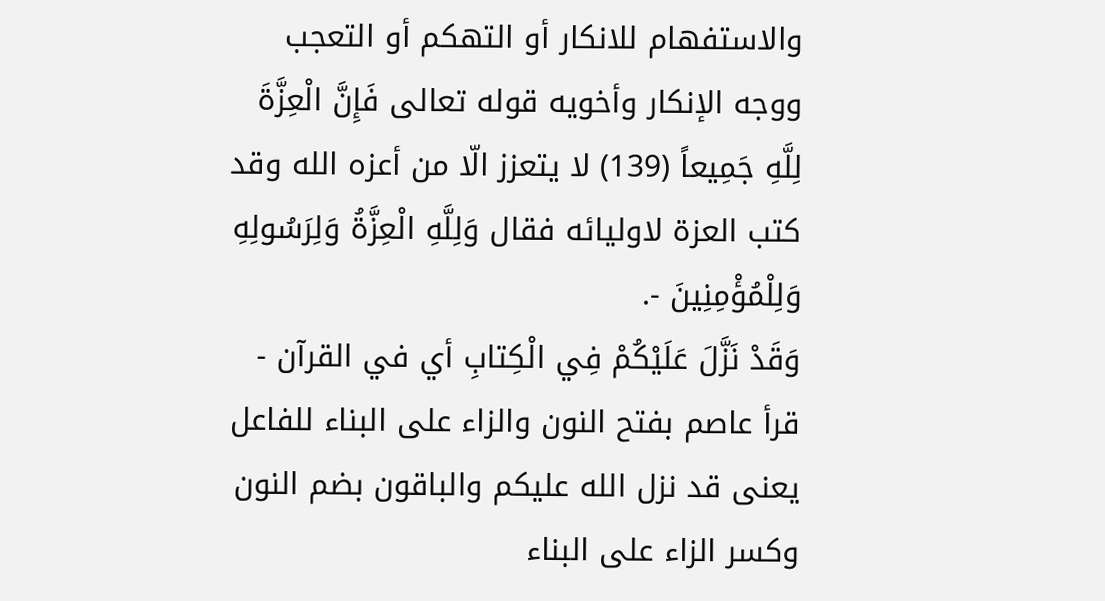والاستفهام للانكار أو التهكم أو التعجب ووجه الإنكار وأخويه قوله تعالى فَإِنَّ الْعِزَّةَ لِلَّهِ جَمِيعاً (139) لا يتعزز الّا من أعزه الله وقد كتب العزة لاوليائه فقال وَلِلَّهِ الْعِزَّةُ وَلِرَسُولِهِ وَلِلْمُؤْمِنِينَ -.
وَقَدْ نَزَّلَ عَلَيْكُمْ فِي الْكِتابِ أي في القرآن - قرأ عاصم بفتح النون والزاء على البناء للفاعل يعنى قد نزل الله عليكم والباقون بضم النون وكسر الزاء على البناء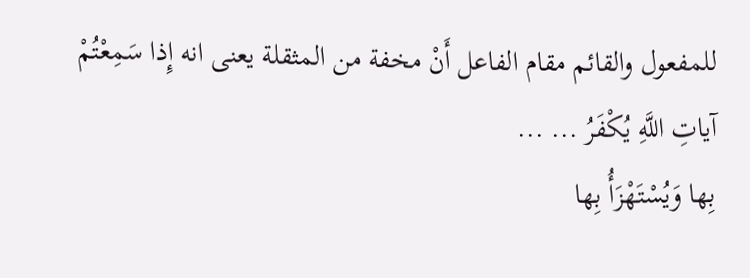للمفعول والقائم مقام الفاعل أَنْ مخفة من المثقلة يعنى انه إِذا سَمِعْتُمْ آياتِ اللَّهِ يُكْفَرُ ... ...
بِها وَيُسْتَهْزَأُ بِها